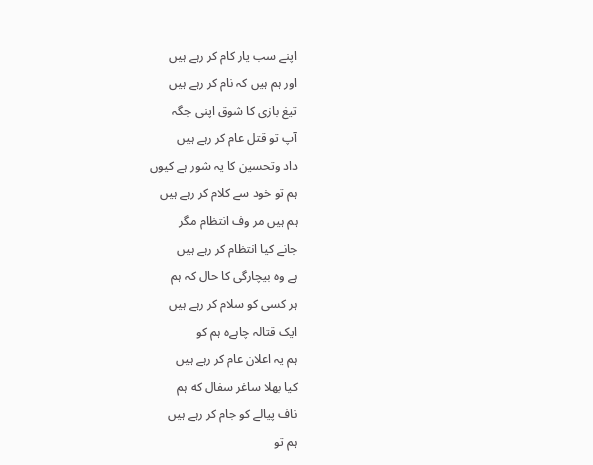اپنے سب یار کام کر رہے ہیں
اور ہم ہیں کہ نام کر رہے ہیں
تیغ بازی کا شوق اپنی جگہ
آپ تو قتل عام کر رہے ہیں
داد وتحسین کا یہ شور ہے کیوں
ہم تو خود سے کلام کر رہے ہیں
ہم ہیں مر وف انتظام مگر
جانے کیا انتظام کر رہے ہیں
ہے وہ بیچارگی کا حال کہ ہم
ہر کسی کو سلام کر رہے ہیں
ایک قتالہ چاہےہ ہم کو
ہم یہ اعلان عام کر رہے ہیں
کیا بھلا ساغر سفال که ہم
ناف پیالے کو جام کر رہے ہیں
ہم تو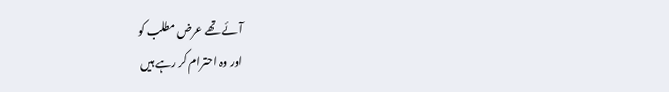آئے تھے عرض مطلب کو
اور وہ احترام کر رہے ہیں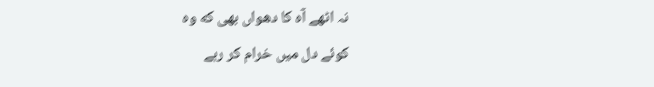نہ اٹھے آہ کا دھواں بھی که وہ
کوئے دل میں خرام کر رہے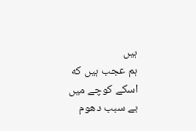ہیں
ہم عجب ہیں که اسکے کوچے میں
بے سبب دھوم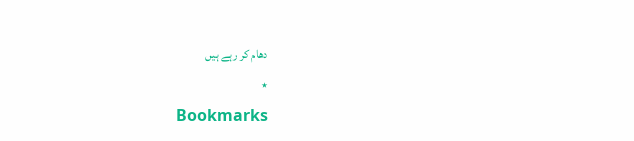دھام کر رہے ہیں
٭
Bookmarks